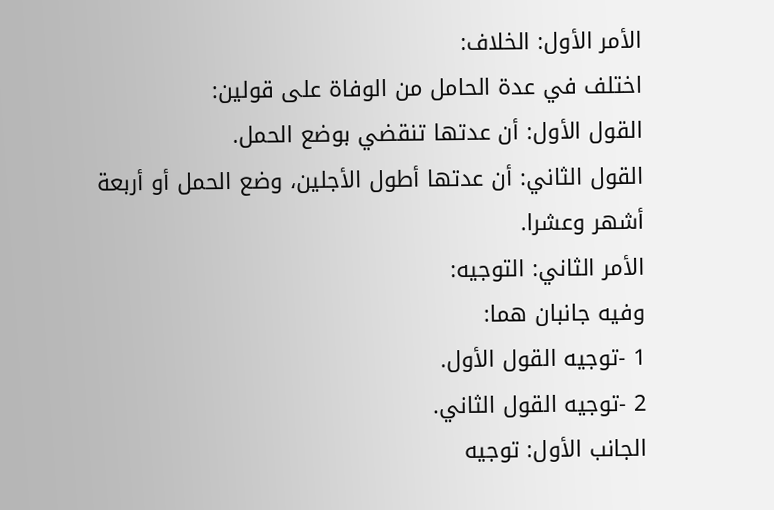الأمر الأول: الخلاف:
اختلف في عدة الحامل من الوفاة على قولين:
القول الأول: أن عدتها تنقضي بوضع الحمل.
القول الثاني: أن عدتها أطول الأجلين، وضع الحمل أو أربعة أشهر وعشرا.
الأمر الثاني: التوجيه:
وفيه جانبان هما:
1 -توجيه القول الأول.
2 -توجيه القول الثاني.
الجانب الأول: توجيه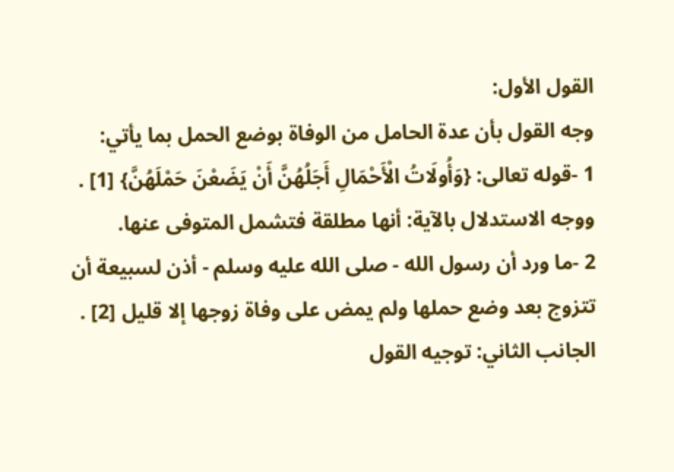القول الأول:
وجه القول بأن عدة الحامل من الوفاة بوضع الحمل بما يأتي:
1 -قوله تعالى: {وَأُولَاتُ الْأَحْمَالِ أَجَلُهُنَّ أَنْ يَضَعْنَ حَمْلَهُنَّ} [1] .
ووجه الاستدلال بالآية: أنها مطلقة فتشمل المتوفى عنها.
2 -ما ورد أن رسول الله - صلى الله عليه وسلم - أذن لسبيعة أن تتزوج بعد وضع حملها ولم يمض على وفاة زوجها إلا قليل [2] .
الجانب الثاني: توجيه القول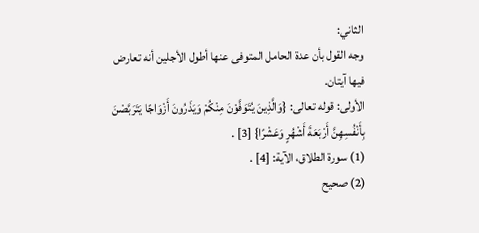الثاني:
وجه القول بأن عدة الحامل المتوفى عنها أطول الأجلين أنه تعارض فيها آيتان.
الأولى: قوله تعالى: {وَالَّذِينَ يُتَوَفَّوْنَ مِنْكُمْ وَيَذَرُونَ أَزْوَاجًا يَتَرَبَّصْنَ بِأَنْفُسِهِنَّ أَرْبَعَةَ أَشْهُرٍ وَعَشْرًا} [3] .
(1) سورة الطلاق، الآية: [4] .
(2) صحيح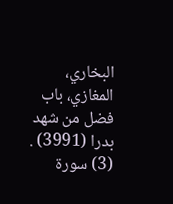البخاري، المغازي، باب فضل من شهد بدرا (3991) .
(3) سورة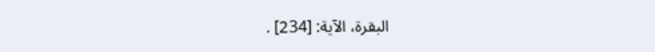البقرة، الآية: [234] .